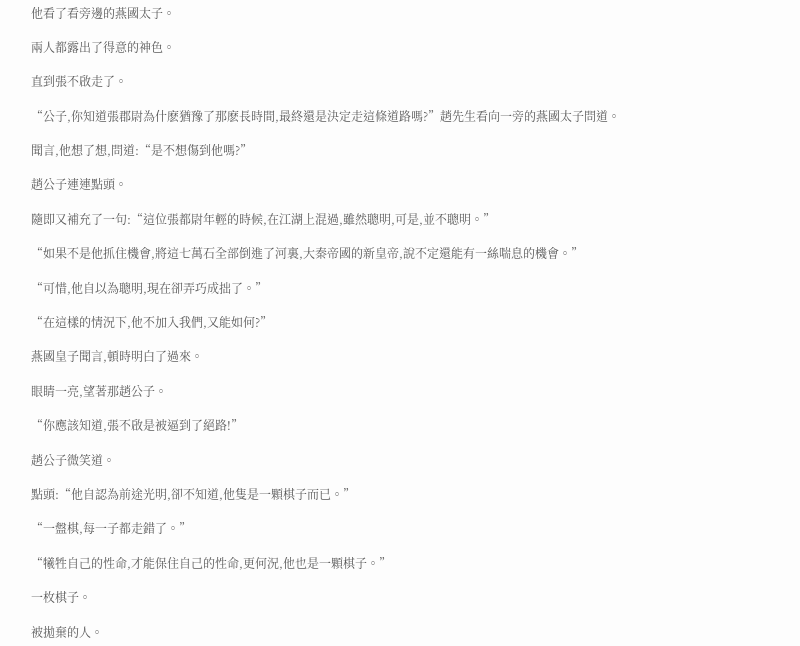他看了看旁邊的燕國太子。

兩人都露出了得意的神色。

直到張不啟走了。

“公子,你知道張郡尉為什麽猶豫了那麽長時間,最終還是決定走這條道路嗎?”趙先生看向一旁的燕國太子問道。

聞言,他想了想,問道:“是不想傷到他嗎?”

趙公子連連點頭。

隨即又補充了一句:“這位張都尉年輕的時候,在江湖上混過,雖然聰明,可是,並不聰明。”

“如果不是他抓住機會,將這七萬石全部倒進了河裏,大秦帝國的新皇帝,說不定還能有一絲喘息的機會。”

“可惜,他自以為聰明,現在卻弄巧成拙了。”

“在這樣的情況下,他不加入我們,又能如何?”

燕國皇子聞言,頓時明白了過來。

眼睛一亮,望著那趙公子。

“你應該知道,張不啟是被逼到了絕路!”

趙公子微笑道。

點頭:“他自認為前途光明,卻不知道,他隻是一顆棋子而已。”

“一盤棋,每一子都走錯了。”

“犧牲自己的性命,才能保住自己的性命,更何況,他也是一顆棋子。”

一枚棋子。

被拋棄的人。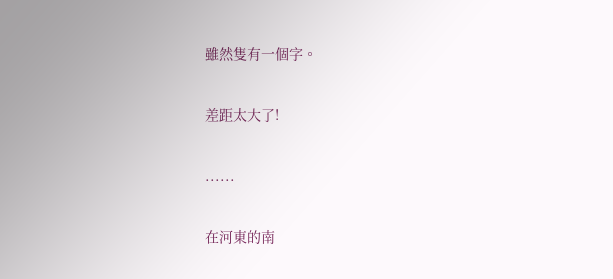雖然隻有一個字。

差距太大了!

......

在河東的南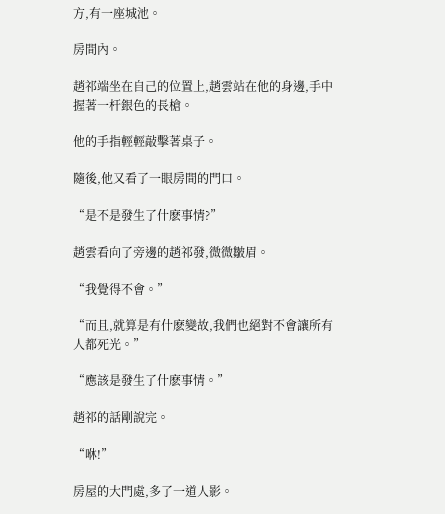方,有一座城池。

房間內。

趙祁端坐在自己的位置上,趙雲站在他的身邊,手中握著一杆銀色的長槍。

他的手指輕輕敲擊著桌子。

隨後,他又看了一眼房間的門口。

“是不是發生了什麽事情?”

趙雲看向了旁邊的趙祁發,微微皺眉。

“我覺得不會。”

“而且,就算是有什麽變故,我們也絕對不會讓所有人都死光。”

“應該是發生了什麽事情。”

趙祁的話剛說完。

“咻!”

房屋的大門處,多了一道人影。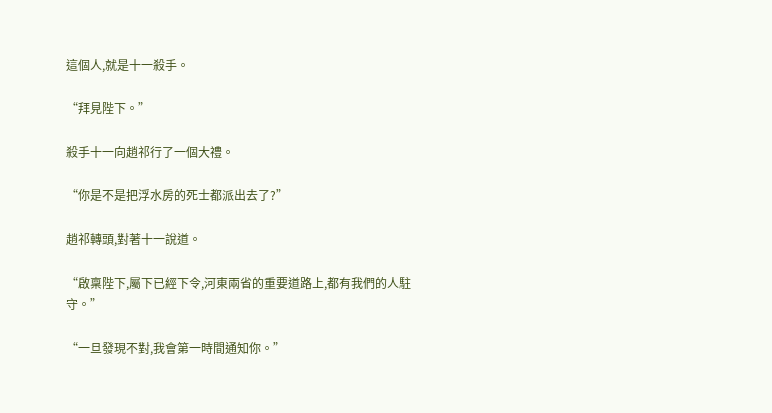這個人,就是十一殺手。

“拜見陛下。”

殺手十一向趙祁行了一個大禮。

“你是不是把浮水房的死士都派出去了?”

趙祁轉頭,對著十一說道。

“啟稟陛下,屬下已經下令,河東兩省的重要道路上,都有我們的人駐守。”

“一旦發現不對,我會第一時間通知你。”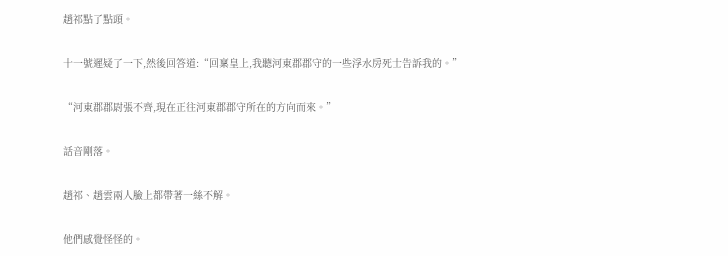趙祁點了點頭。

十一號遲疑了一下,然後回答道:“回稟皇上,我聽河東郡郡守的一些浮水房死士告訴我的。”

“河東郡郡尉張不齊,現在正往河東郡郡守所在的方向而來。”

話音剛落。

趙祁、趙雲兩人臉上都帶著一絲不解。

他們感覺怪怪的。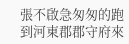張不啟急匆匆的跑到河東郡郡守府來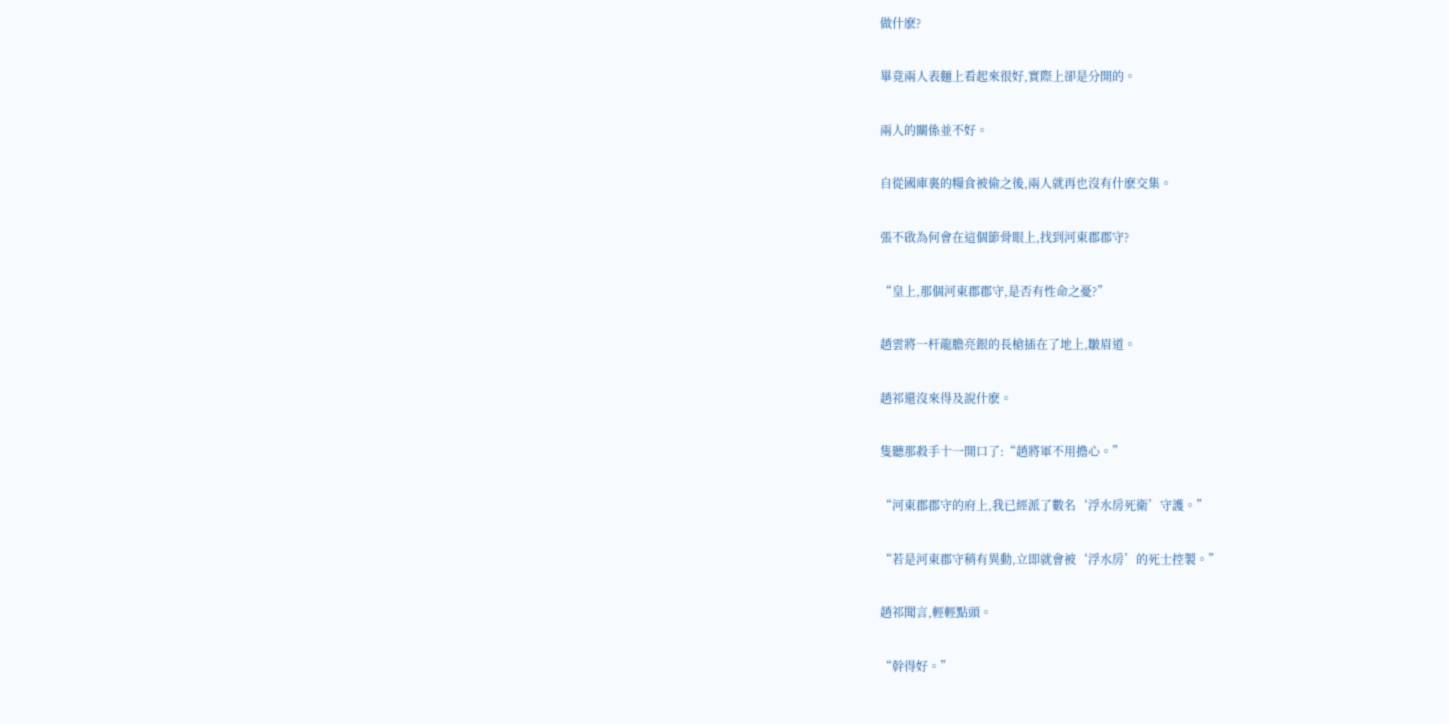做什麽?

畢竟兩人表麵上看起來很好,實際上卻是分開的。

兩人的關係並不好。

自從國庫裏的糧食被偷之後,兩人就再也沒有什麽交集。

張不啟為何會在這個節骨眼上,找到河東郡郡守?

“皇上,那個河東郡郡守,是否有性命之憂?”

趙雲將一杆龍膽亮銀的長槍插在了地上,皺眉道。

趙祁還沒來得及說什麽。

隻聽那殺手十一開口了:“趙將軍不用擔心。”

“河東郡郡守的府上,我已經派了數名‘浮水房死衛’守護。”

“若是河東郡守稍有異動,立即就會被‘浮水房’的死士控製。”

趙祁聞言,輕輕點頭。

“幹得好。”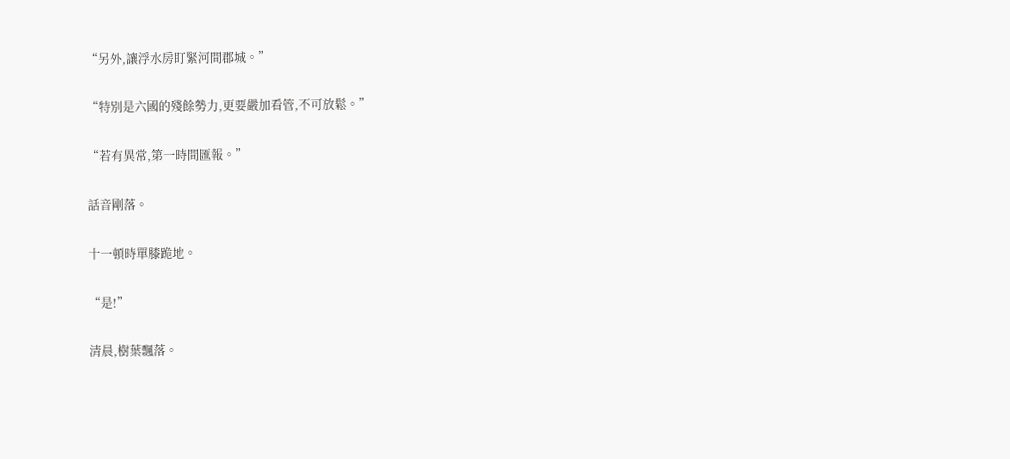“另外,讓浮水房盯緊河間郡城。”

“特別是六國的殘餘勢力,更要嚴加看管,不可放鬆。”

“若有異常,第一時間匯報。”

話音剛落。

十一頓時單膝跪地。

“是!”

清晨,樹葉飄落。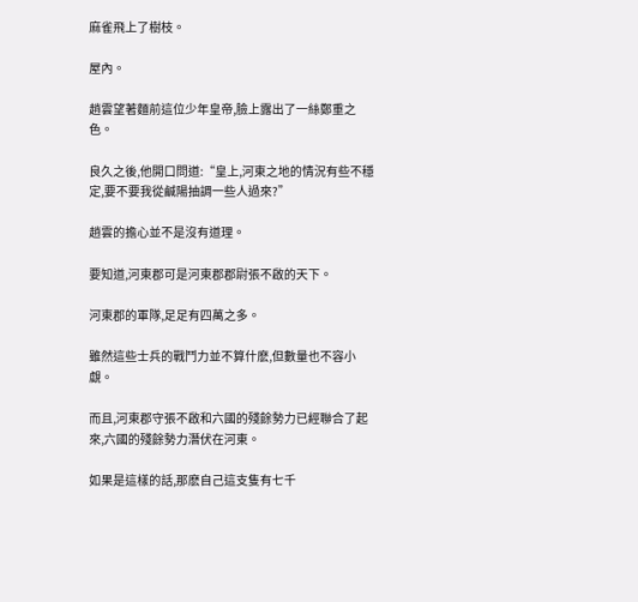麻雀飛上了樹枝。

屋內。

趙雲望著麵前這位少年皇帝,臉上露出了一絲鄭重之色。

良久之後,他開口問道:“皇上,河東之地的情況有些不穩定,要不要我從鹹陽抽調一些人過來?”

趙雲的擔心並不是沒有道理。

要知道,河東郡可是河東郡郡尉張不啟的天下。

河東郡的軍隊,足足有四萬之多。

雖然這些士兵的戰鬥力並不算什麽,但數量也不容小覷。

而且,河東郡守張不啟和六國的殘餘勢力已經聯合了起來,六國的殘餘勢力潛伏在河東。

如果是這樣的話,那麽自己這支隻有七千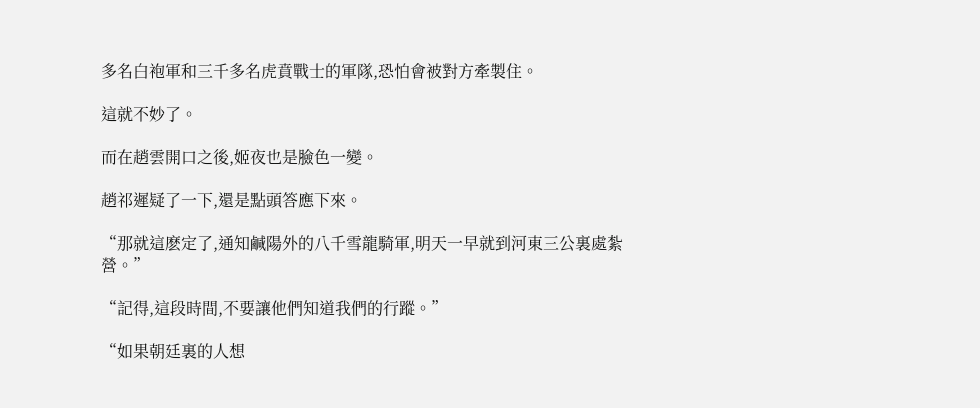多名白袍軍和三千多名虎賁戰士的軍隊,恐怕會被對方牽製住。

這就不妙了。

而在趙雲開口之後,姬夜也是臉色一變。

趙祁遲疑了一下,還是點頭答應下來。

“那就這麽定了,通知鹹陽外的八千雪龍騎軍,明天一早就到河東三公裏處紮營。”

“記得,這段時間,不要讓他們知道我們的行蹤。”

“如果朝廷裏的人想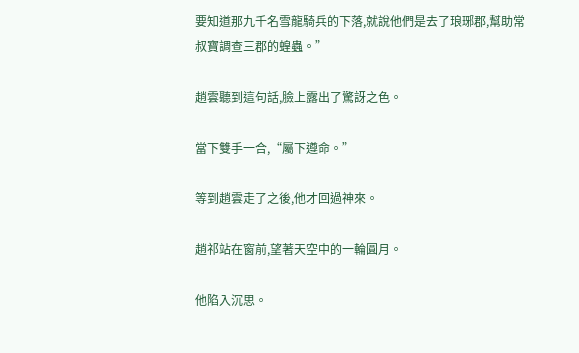要知道那九千名雪龍騎兵的下落,就說他們是去了琅琊郡,幫助常叔寶調查三郡的蝗蟲。”

趙雲聽到這句話,臉上露出了驚訝之色。

當下雙手一合,“屬下遵命。”

等到趙雲走了之後,他才回過神來。

趙祁站在窗前,望著天空中的一輪圓月。

他陷入沉思。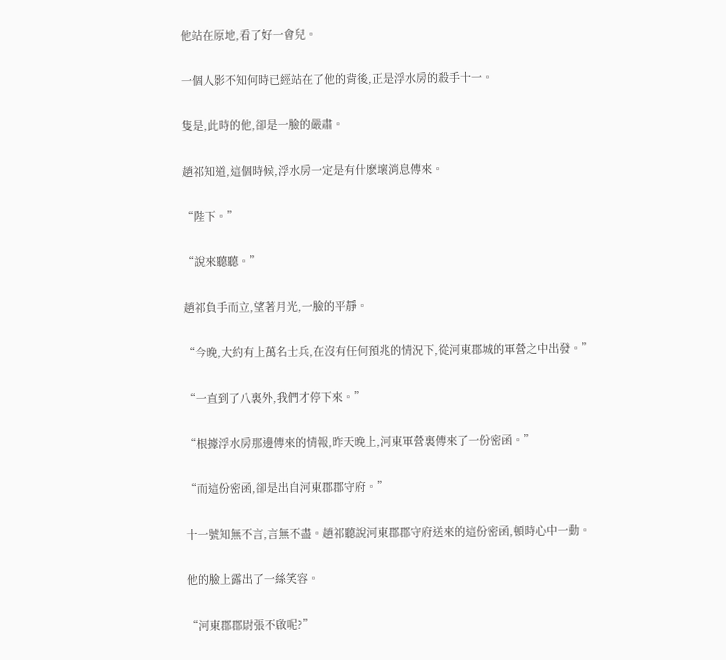他站在原地,看了好一會兒。

一個人影不知何時已經站在了他的背後,正是浮水房的殺手十一。

隻是,此時的他,卻是一臉的嚴肅。

趙祁知道,這個時候,浮水房一定是有什麽壞消息傳來。

“陛下。”

“說來聽聽。”

趙祁負手而立,望著月光,一臉的平靜。

“今晚,大約有上萬名士兵,在沒有任何預兆的情況下,從河東郡城的軍營之中出發。”

“一直到了八裏外,我們才停下來。”

“根據浮水房那邊傳來的情報,昨天晚上,河東軍營裏傳來了一份密函。”

“而這份密函,卻是出自河東郡郡守府。”

十一號知無不言,言無不盡。趙祁聽說河東郡郡守府送來的這份密函,頓時心中一動。

他的臉上露出了一絲笑容。

“河東郡郡尉張不啟呢?”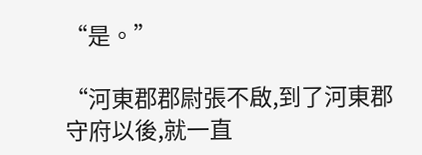“是。”

“河東郡郡尉張不啟,到了河東郡守府以後,就一直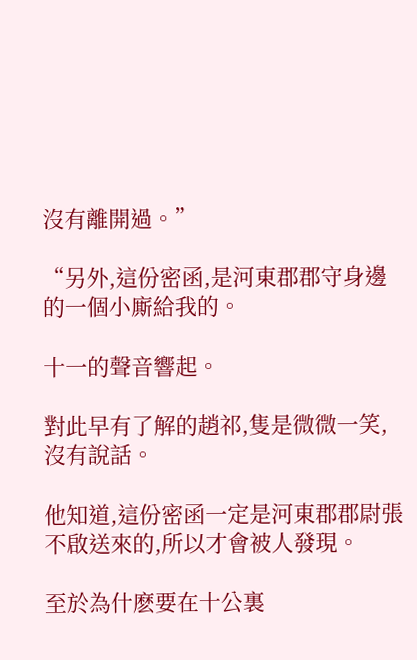沒有離開過。”

“另外,這份密函,是河東郡郡守身邊的一個小廝給我的。

十一的聲音響起。

對此早有了解的趙祁,隻是微微一笑,沒有說話。

他知道,這份密函一定是河東郡郡尉張不啟送來的,所以才會被人發現。

至於為什麽要在十公裏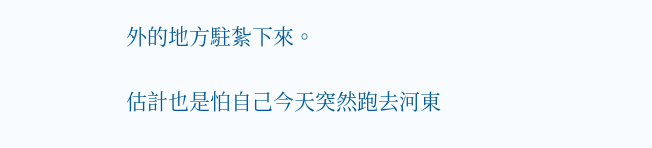外的地方駐紮下來。

估計也是怕自己今天突然跑去河東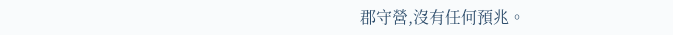郡守營,沒有任何預兆。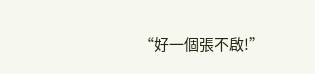“好一個張不啟!”